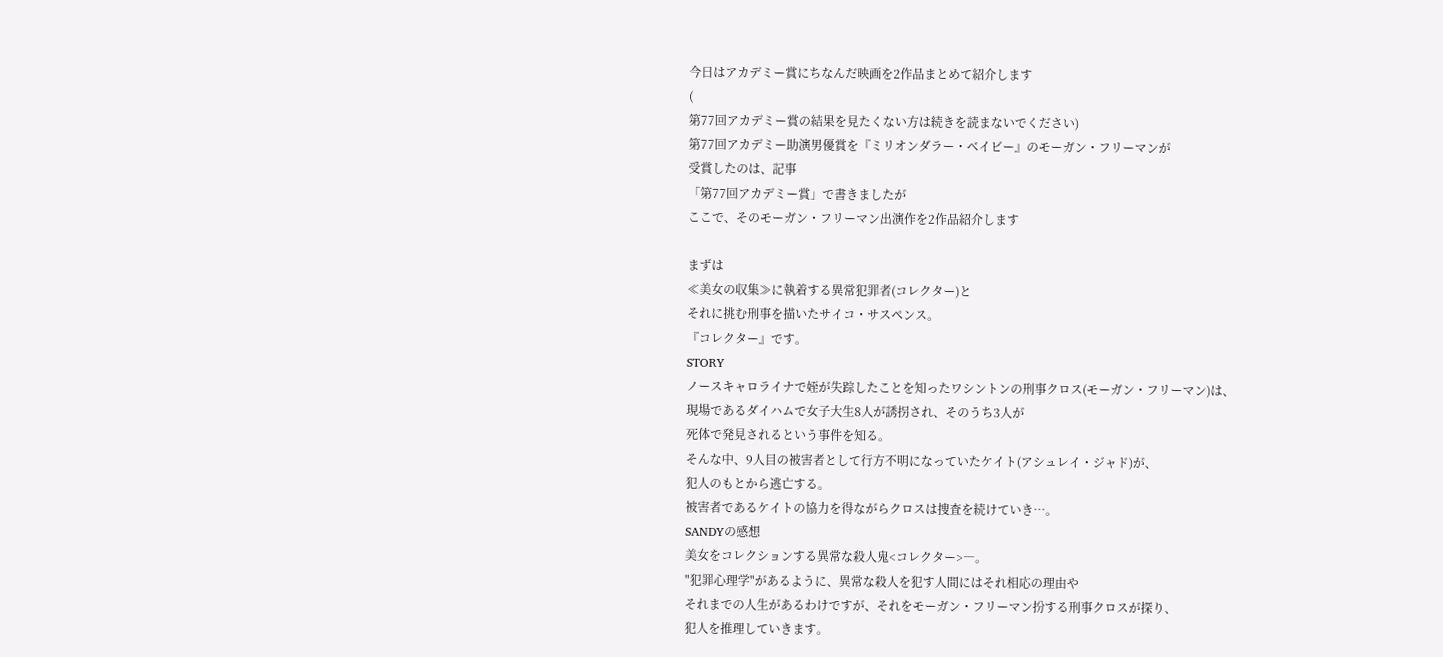今日はアカデミー賞にちなんだ映画を2作品まとめて紹介します
(
第77回アカデミー賞の結果を見たくない方は続きを読まないでください)
第77回アカデミー助演男優賞を『ミリオンダラー・ベイビー』のモーガン・フリーマンが
受賞したのは、記事
「第77回アカデミー賞」で書きましたが
ここで、そのモーガン・フリーマン出演作を2作品紹介します

まずは
≪美女の収集≫に執着する異常犯罪者(コレクター)と
それに挑む刑事を描いたサイコ・サスペンス。
『コレクター』です。
STORY
ノースキャロライナで姪が失踪したことを知ったワシントンの刑事クロス(モーガン・フリーマン)は、
現場であるダイハムで女子大生8人が誘拐され、そのうち3人が
死体で発見されるという事件を知る。
そんな中、9人目の被害者として行方不明になっていたケイト(アシュレイ・ジャド)が、
犯人のもとから逃亡する。
被害者であるケイトの協力を得ながらクロスは捜査を続けていき…。
SANDYの感想
美女をコレクションする異常な殺人鬼<コレクター>―。
"犯罪心理学"があるように、異常な殺人を犯す人間にはそれ相応の理由や
それまでの人生があるわけですが、それをモーガン・フリーマン扮する刑事クロスが探り、
犯人を推理していきます。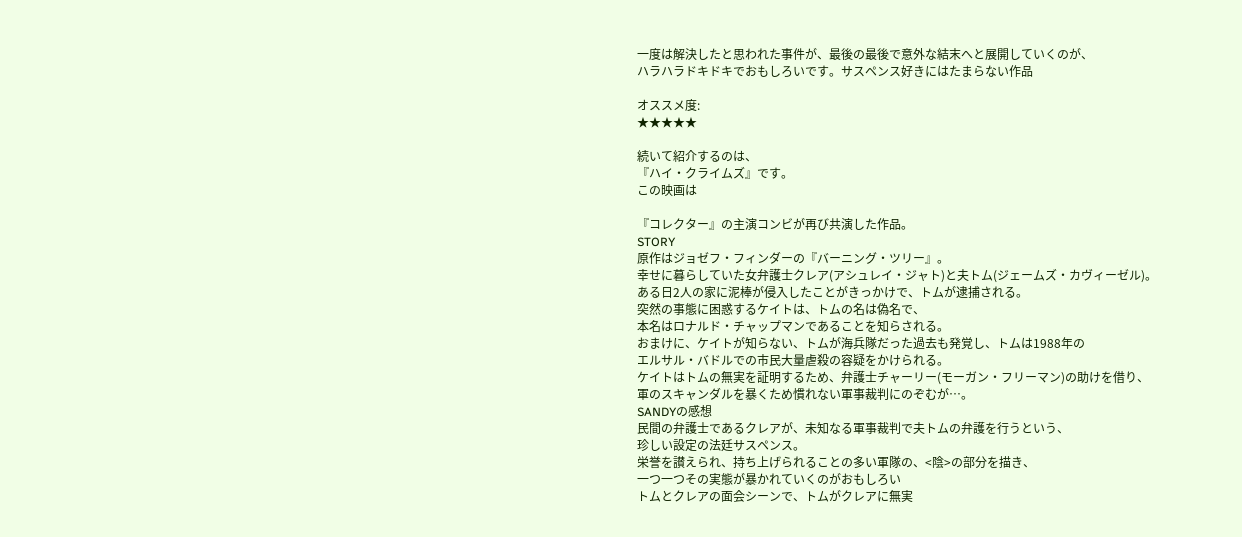一度は解決したと思われた事件が、最後の最後で意外な結末へと展開していくのが、
ハラハラドキドキでおもしろいです。サスペンス好きにはたまらない作品

オススメ度:
★★★★★

続いて紹介するのは、
『ハイ・クライムズ』です。
この映画は

『コレクター』の主演コンビが再び共演した作品。
STORY
原作はジョゼフ・フィンダーの『バーニング・ツリー』。
幸せに暮らしていた女弁護士クレア(アシュレイ・ジャト)と夫トム(ジェームズ・カヴィーゼル)。
ある日2人の家に泥棒が侵入したことがきっかけで、トムが逮捕される。
突然の事態に困惑するケイトは、トムの名は偽名で、
本名はロナルド・チャップマンであることを知らされる。
おまけに、ケイトが知らない、トムが海兵隊だった過去も発覚し、トムは1988年の
エルサル・バドルでの市民大量虐殺の容疑をかけられる。
ケイトはトムの無実を証明するため、弁護士チャーリー(モーガン・フリーマン)の助けを借り、
軍のスキャンダルを暴くため慣れない軍事裁判にのぞむが…。
SANDYの感想
民間の弁護士であるクレアが、未知なる軍事裁判で夫トムの弁護を行うという、
珍しい設定の法廷サスペンス。
栄誉を讃えられ、持ち上げられることの多い軍隊の、<陰>の部分を描き、
一つ一つその実態が暴かれていくのがおもしろい
トムとクレアの面会シーンで、トムがクレアに無実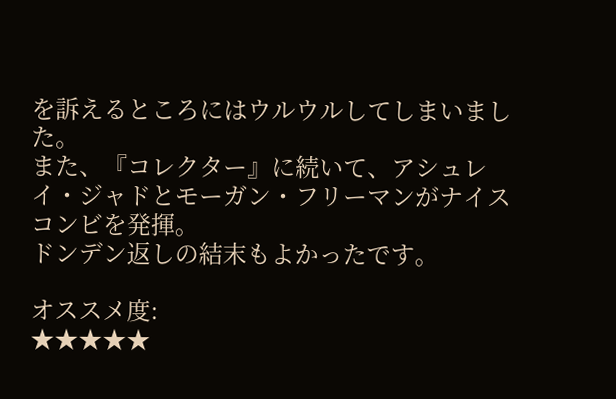を訴えるところにはウルウルしてしまいました。
また、『コレクター』に続いて、アシュレイ・ジャドとモーガン・フリーマンがナイスコンビを発揮。
ドンデン返しの結末もよかったです。

オススメ度:
★★★★★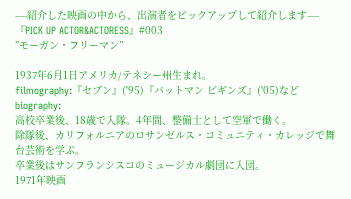----紹介した映画の中から、出演者をピックアップして紹介します----
『PICK UP ACTOR&ACTORESS』#003
”モーガン・フリーマン”

1937年6月1日アメリカ/テネシー州生まれ。
filmography:『セブン』('95)『バットマン ビギンズ』('05)など
biography:
高校卒業後、18歳で入隊。4年間、整備士として空軍で働く。
除隊後、カリフォルニアのロサンゼルス・コミュニティ・カレッジで舞台芸術を学ぶ。
卒業後はサンフランシスコのミュージカル劇団に入団。
1971年映画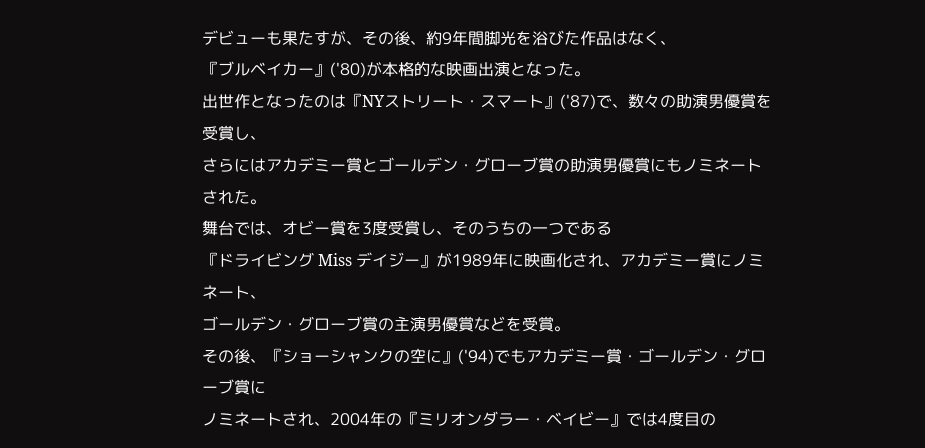デビューも果たすが、その後、約9年間脚光を浴びた作品はなく、
『ブルベイカー』('80)が本格的な映画出演となった。
出世作となったのは『NYストリート・スマート』('87)で、数々の助演男優賞を受賞し、
さらにはアカデミー賞とゴールデン・グローブ賞の助演男優賞にもノミネートされた。
舞台では、オビー賞を3度受賞し、そのうちの一つである
『ドライビング Miss デイジー』が1989年に映画化され、アカデミー賞にノミネート、
ゴールデン・グローブ賞の主演男優賞などを受賞。
その後、『ショーシャンクの空に』('94)でもアカデミー賞・ゴールデン・グローブ賞に
ノミネートされ、2004年の『ミリオンダラー・ベイビー』では4度目の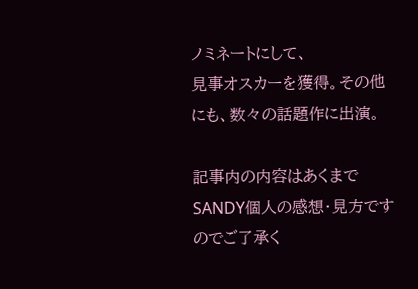ノミネートにして、
見事オスカーを獲得。その他にも、数々の話題作に出演。

記事内の内容はあくまでSANDY個人の感想・見方ですのでご了承く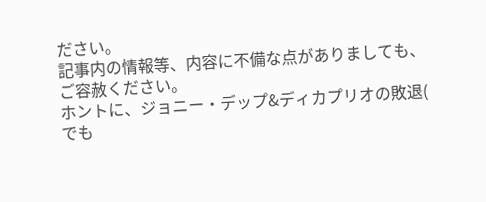ださい。
記事内の情報等、内容に不備な点がありましても、ご容赦ください。
ホントに、ジョニー・デップ&ディカプリオの敗退(
でも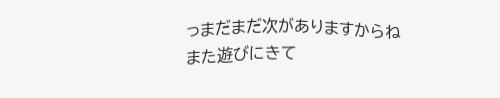っまだまだ次がありますからね
また遊びにきて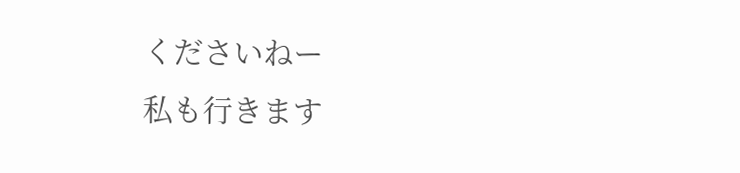くださいねー
私も行きます